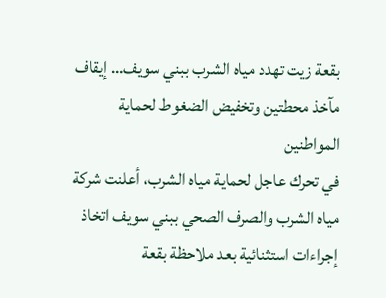بقعة زيت تهدد مياه الشرب ببني سويف… إيقاف مآخذ محطتين وتخفيض الضغوط لحماية المواطنين
في تحرك عاجل لحماية مياه الشرب، أعلنت شركة مياه الشرب والصرف الصحي ببني سويف اتخاذ إجراءات استثنائية بعد ملاحظة بقعة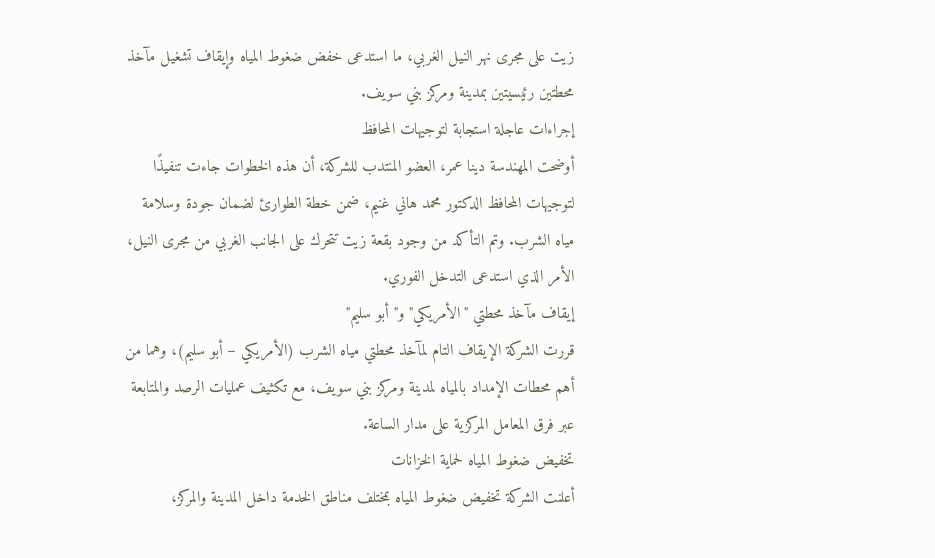زيت على مجرى نهر النيل الغربي، ما استدعى خفض ضغوط المياه وإيقاف تشغيل مآخذ محطتين رئيسيتين بمدينة ومركز بني سويف.
إجراءات عاجلة استجابة لتوجيهات المحافظ
أوضحت المهندسة دينا عمر، العضو المنتدب للشركة، أن هذه الخطوات جاءت تنفيذًا لتوجيهات المحافظ الدكتور محمد هاني غنيم، ضمن خطة الطوارئ لضمان جودة وسلامة مياه الشرب. وتم التأكد من وجود بقعة زيت تتحرك على الجانب الغربي من مجرى النيل، الأمر الذي استدعى التدخل الفوري.
إيقاف مآخذ محطتي "الأمريكي" و"أبو سليم"
قررت الشركة الإيقاف التام لمآخذ محطتي مياه الشرب (الأمريكي – أبو سليم)، وهما من أهم محطات الإمداد بالمياه لمدينة ومركز بني سويف، مع تكثيف عمليات الرصد والمتابعة عبر فرق المعامل المركزية على مدار الساعة.
تخفيض ضغوط المياه لحماية الخزانات
أعلنت الشركة تخفيض ضغوط المياه بمختلف مناطق الخدمة داخل المدينة والمركز،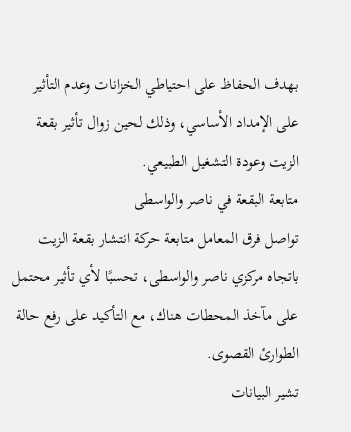بهدف الحفاظ على احتياطي الخزانات وعدم التأثير على الإمداد الأساسي، وذلك لحين زوال تأثير بقعة الزيت وعودة التشغيل الطبيعي.
متابعة البقعة في ناصر والواسطى
تواصل فرق المعامل متابعة حركة انتشار بقعة الزيت باتجاه مركزي ناصر والواسطى، تحسبًا لأي تأثير محتمل على مآخذ المحطات هناك، مع التأكيد على رفع حالة الطوارئ القصوى.
تشير البيانات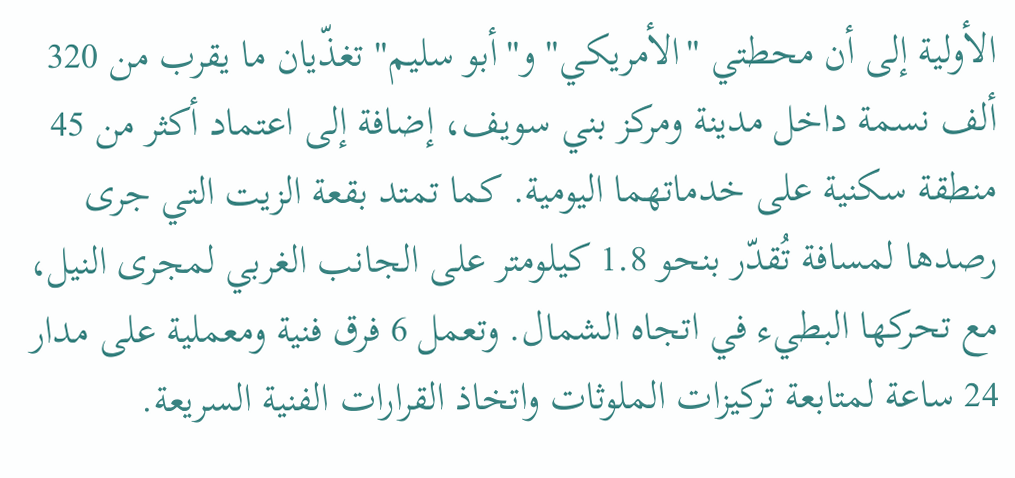الأولية إلى أن محطتي "الأمريكي" و"أبو سليم" تغذّيان ما يقرب من 320 ألف نسمة داخل مدينة ومركز بني سويف، إضافة إلى اعتماد أكثر من 45 منطقة سكنية على خدماتهما اليومية. كما تمتد بقعة الزيت التي جرى رصدها لمسافة تُقدّر بنحو 1.8 كيلومتر على الجانب الغربي لمجرى النيل، مع تحركها البطيء في اتجاه الشمال. وتعمل 6 فرق فنية ومعملية على مدار 24 ساعة لمتابعة تركيزات الملوثات واتخاذ القرارات الفنية السريعة.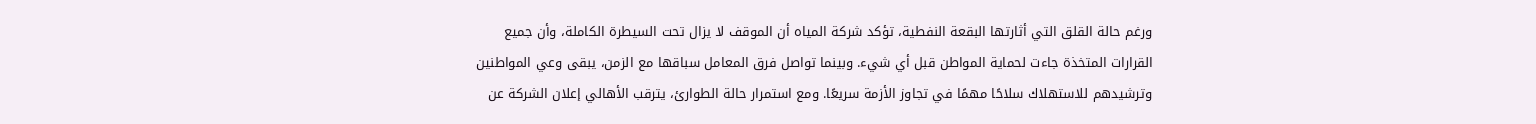ورغم حالة القلق التي أثارتها البقعة النفطية، تؤكد شركة المياه أن الموقف لا يزال تحت السيطرة الكاملة، وأن جميع القرارات المتخذة جاءت لحماية المواطن قبل أي شيء. وبينما تواصل فرق المعامل سباقها مع الزمن، يبقى وعي المواطنين وترشيدهم للاستهلاك سلاحًا مهمًا في تجاوز الأزمة سريعًا. ومع استمرار حالة الطوارئ، يترقب الأهالي إعلان الشركة عن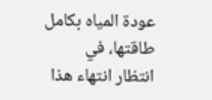عودة المياه بكامل طاقتها، في انتظار انتهاء هذا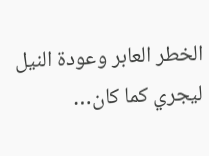الخطر العابر وعودة النيل ليجري كما كان…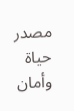مصدر حياة وأمان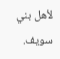لأهل بني سويف.